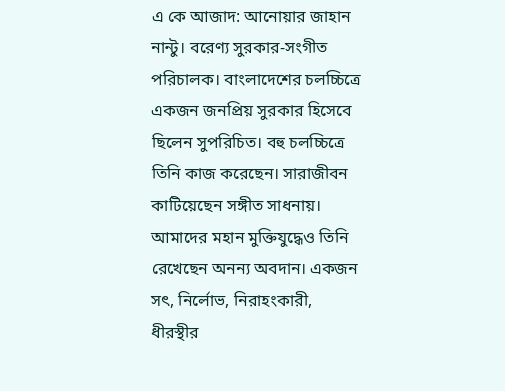এ কে আজাদ: আনোয়ার জাহান নান্টু। বরেণ্য সুরকার-সংগীত পরিচালক। বাংলাদেশের চলচ্চিত্রে একজন জনপ্রিয় সুরকার হিসেবে ছিলেন সুপরিচিত। বহু চলচ্চিত্রে তিনি কাজ করেছেন। সারাজীবন কাটিয়েছেন সঙ্গীত সাধনায়। আমাদের মহান মুক্তিযুদ্ধেও তিনি রেখেছেন অনন্য অবদান। একজন সৎ, নির্লোভ, নিরাহংকারী, ধীরস্থীর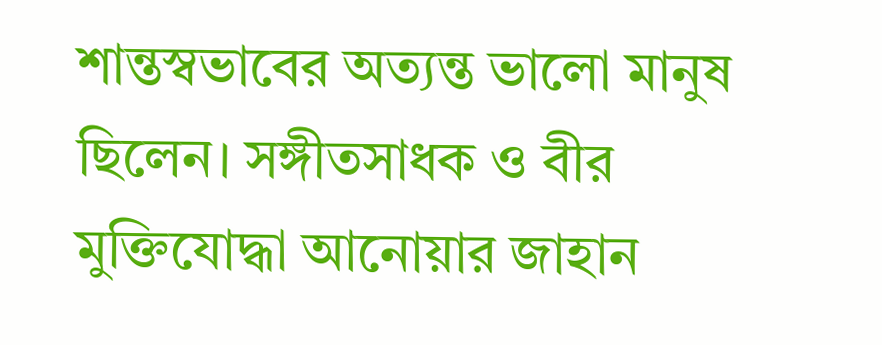শান্তস্বভাবের অত্যন্ত ভালো মানুষ ছিলেন। সঙ্গীতসাধক ও বীর মুক্তিযোদ্ধা আনোয়ার জাহান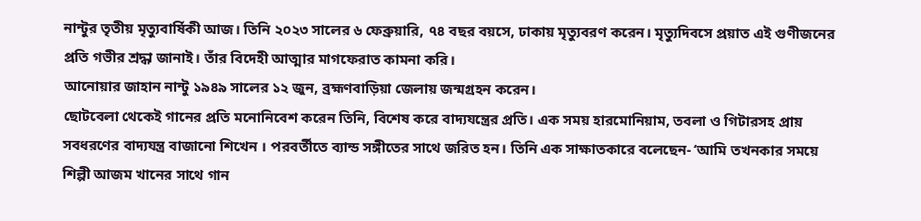নান্টুর তৃতীয় মৃত্যুবার্ষিকী আজ। তিনি ২০২৩ সালের ৬ ফেব্রুয়ারি, ৭৪ বছর বয়সে, ঢাকায় মৃত্যুবরণ করেন। মৃত্যুদিবসে প্রয়াত এই গুণীজনের প্রতি গভীর শ্রদ্ধা জানাই। তাঁর বিদেহী আত্মার মাগফেরাত কামনা করি।
আনোয়ার জাহান নান্টু ১৯৪৯ সালের ১২ জুন, ব্রহ্মণবাড়িয়া জেলায় জন্মগ্রহন করেন।
ছোটবেলা থেকেই গানের প্রতি মনোনিবেশ করেন তিনি, বিশেষ করে বাদ্যযন্ত্রের প্রতি। এক সময় হারমোনিয়াম, তবলা ও গিটারসহ প্রায় সবধরণের বাদ্যযন্ত্র বাজানো শিখেন । পরবর্তীতে ব্যান্ড সঙ্গীতের সাথে জরিত হন। তিনি এক সাক্ষাতকারে বলেছেন- ‘আমি তখনকার সময়ে শিল্পী আজম খানের সাথে গান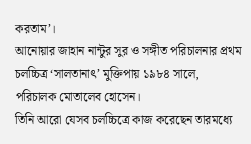করতাম’।
আনোয়ার জাহান নান্টুর সুর ও সঙ্গীত পরিচালনার প্রথম চলচ্চিত্র ‘সালতানাৎ’ মুক্তিপায় ১৯৮৪ সালে, পরিচালক মোতালেব হোসেন।
তিনি আরো যেসব চলচ্চিত্রে কাজ করেছেন তারমধ্যে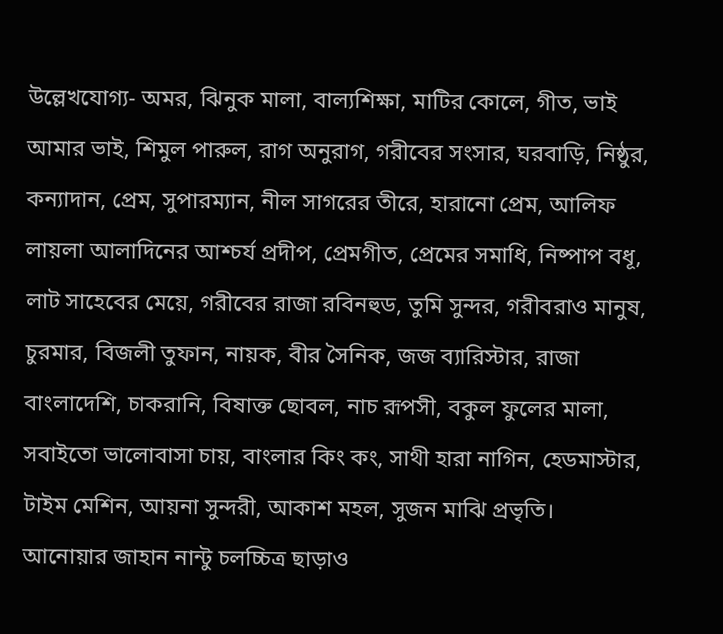উল্লেখযোগ্য- অমর, ঝিনুক মালা, বাল্যশিক্ষা, মাটির কোলে, গীত, ভাই আমার ভাই, শিমুল পারুল, রাগ অনুরাগ, গরীবের সংসার, ঘরবাড়ি, নিষ্ঠুর, কন্যাদান, প্রেম, সুপারম্যান, নীল সাগরের তীরে, হারানো প্রেম, আলিফ লায়লা আলাদিনের আশ্চর্য প্রদীপ, প্রেমগীত, প্রেমের সমাধি, নিষ্পাপ বধূ, লাট সাহেবের মেয়ে, গরীবের রাজা রবিনহুড, তুমি সুন্দর, গরীবরাও মানুষ, চুরমার, বিজলী তুফান, নায়ক, বীর সৈনিক, জজ ব্যারিস্টার, রাজা বাংলাদেশি, চাকরানি, বিষাক্ত ছোবল, নাচ রূপসী, বকুল ফুলের মালা, সবাইতো ভালোবাসা চায়, বাংলার কিং কং, সাথী হারা নাগিন, হেডমাস্টার, টাইম মেশিন, আয়না সুন্দরী, আকাশ মহল, সুজন মাঝি প্রভৃতি।
আনোয়ার জাহান নান্টু চলচ্চিত্র ছাড়াও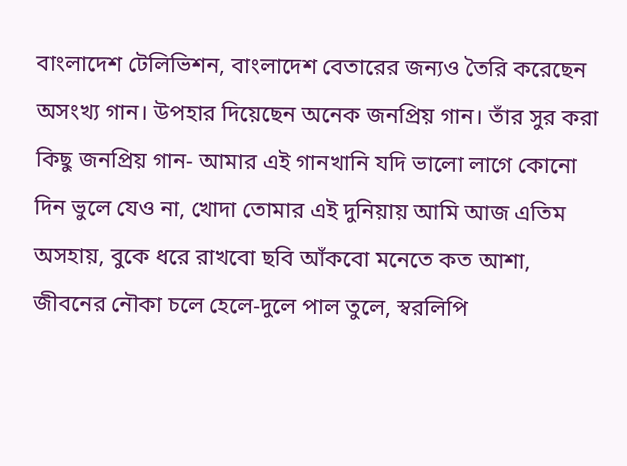বাংলাদেশ টেলিভিশন, বাংলাদেশ বেতারের জন্যও তৈরি করেছেন অসংখ্য গান। উপহার দিয়েছেন অনেক জনপ্রিয় গান। তাঁর সুর করা কিছু জনপ্রিয় গান- আমার এই গানখানি যদি ভালো লাগে কোনো দিন ভুলে যেও না, খোদা তোমার এই দুনিয়ায় আমি আজ এতিম অসহায়, বুকে ধরে রাখবো ছবি আঁকবো মনেতে কত আশা, জীবনের নৌকা চলে হেলে-দুলে পাল তুলে, স্বরলিপি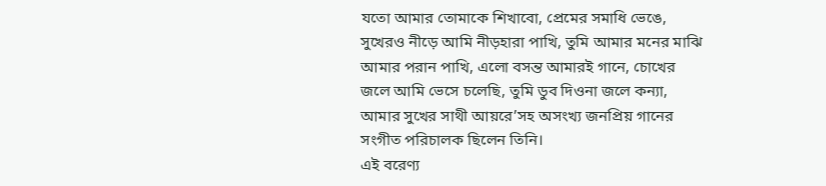যতো আমার তোমাকে শিখাবো, প্রেমের সমাধি ভেঙে, সুখেরও নীড়ে আমি নীড়হারা পাখি, তুমি আমার মনের মাঝি আমার পরান পাখি, এলো বসন্ত আমারই গানে, চোখের জলে আমি ভেসে চলেছি, তুমি ডুব দিওনা জলে কন্যা, আমার সুখের সাথী আয়রে’সহ অসংখ্য জনপ্রিয় গানের সংগীত পরিচালক ছিলেন তিনি।
এই বরেণ্য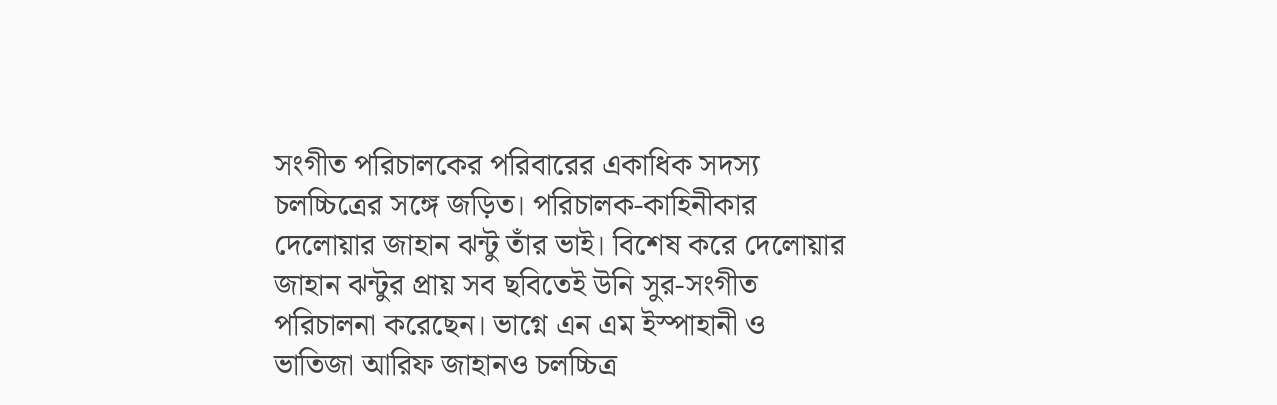সংগীত পরিচালকের পরিবারের একাধিক সদস্য চলচ্চিত্রের সঙ্গে জড়িত। পরিচালক-কাহিনীকার দেলোয়ার জাহান ঝন্টু তাঁর ভাই। বিশেষ করে দেলোয়ার জাহান ঝন্টুর প্রায় সব ছবিতেই উনি সুর-সংগীত পরিচালনা করেছেন। ভাগ্নে এন এম ইস্পাহানী ও ভাতিজা আরিফ জাহানও চলচ্চিত্র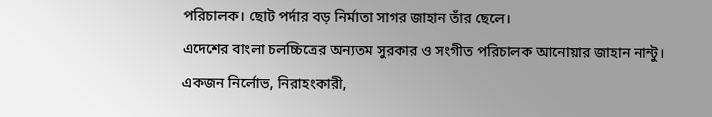পরিচালক। ছোট পর্দার বড় নির্মাতা সাগর জাহান তাঁর ছেলে।
এদেশের বাংলা চলচ্চিত্রের অন্যতম সুরকার ও সংগীত পরিচালক আনোয়ার জাহান নান্টু। একজন নির্লোভ, নিরাহংকারী,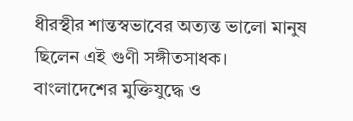ধীরস্থীর শান্তস্বভাবের অত্যন্ত ভালো মানুষ ছিলেন এই গুণী সঙ্গীতসাধক। বাংলাদেশের মুক্তিযুদ্ধে ও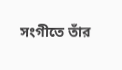সংগীতে তাঁর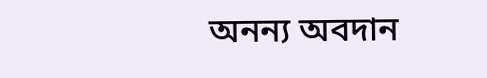অনন্য অবদান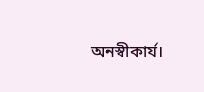অনস্বীকার্য।